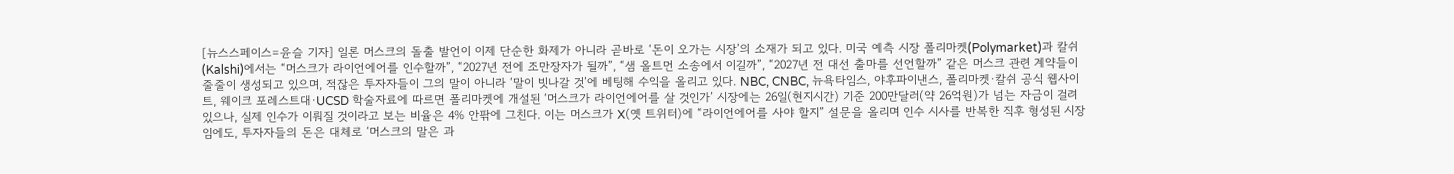[뉴스스페이스=윤슬 기자] 일론 머스크의 돌출 발언이 이제 단순한 화제가 아니라 곧바로 ‘돈이 오가는 시장’의 소재가 되고 있다. 미국 예측 시장 폴리마켓(Polymarket)과 칼쉬(Kalshi)에서는 “머스크가 라이언에어를 인수할까”, “2027년 전에 조만장자가 될까”, “샘 올트먼 소송에서 이길까”, “2027년 전 대선 출마를 선언할까” 같은 머스크 관련 계약들이 줄줄이 생성되고 있으며, 적잖은 투자자들이 그의 말이 아니라 ‘말이 빗나갈 것’에 베팅해 수익을 올리고 있다. NBC, CNBC, 뉴욕타임스, 야후파이낸스, 폴리마켓·칼쉬 공식 웹사이트, 웨이크 포레스트대·UCSD 학술자료에 따르면 폴리마켓에 개설된 ‘머스크가 라이언에어를 살 것인가’ 시장에는 26일(현지시간) 기준 200만달러(약 26억원)가 넘는 자금이 걸려 있으나, 실제 인수가 이뤄질 것이라고 보는 비율은 4% 안팎에 그친다. 이는 머스크가 X(옛 트위터)에 “라이언에어를 사야 할지” 설문을 올리며 인수 시사를 반복한 직후 형성된 시장임에도, 투자자들의 돈은 대체로 ‘머스크의 말은 과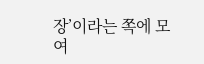장’이라는 쪽에 모여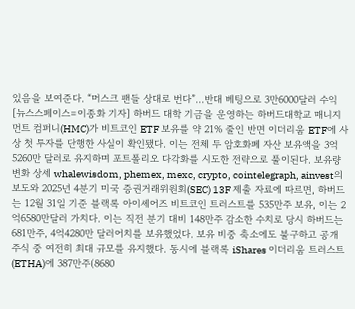있음을 보여준다. “머스크 팬들 상대로 번다”…반대 베팅으로 3만6000달러 수익
[뉴스스페이스=이종화 기자] 하버드 대학 기금을 운영하는 하버드대학교 매니지먼트 컴퍼니(HMC)가 비트코인 ETF 보유를 약 21% 줄인 반면 이더리움 ETF에 사상 첫 투자를 단행한 사실이 확인됐다. 이는 전체 두 암호화폐 자산 보유액을 3억5260만 달러로 유지하며 포트폴리오 다각화를 시도한 전략으로 풀이된다. 보유량 변화 상세 whalewisdom, phemex, mexc, crypto, cointelegraph, ainvest의 보도와 2025년 4분기 미국 증권거래위원회(SEC) 13F 제출 자료에 따르면, 하버드는 12월 31일 기준 블랙록 아이셰어즈 비트코인 트러스트를 535만주 보유, 이는 2억6580만달러 가치다. 이는 직전 분기 대비 148만주 감소한 수치로 당시 하버드는 681만주, 4억4280만 달러어치를 보유했었다. 보유 비중 축소에도 불구하고 공개 주식 중 여전히 최대 규모를 유지했다. 동시에 블랙록 iShares 이더리움 트러스트(ETHA)에 387만주(8680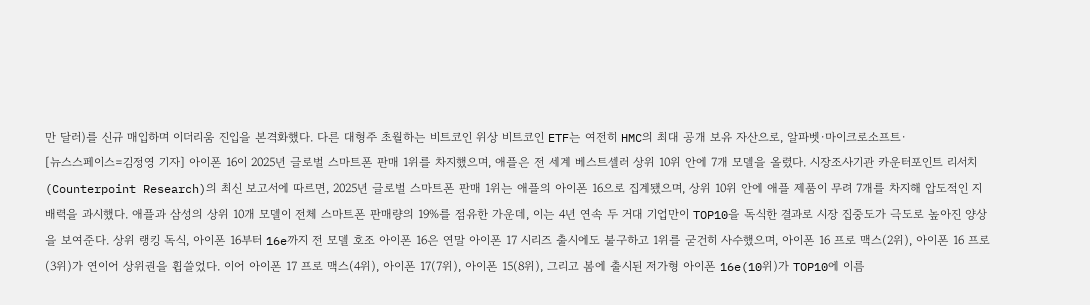만 달러)를 신규 매입하며 이더리움 진입을 본격화했다. 다른 대형주 초월하는 비트코인 위상 비트코인 ETF는 여전히 HMC의 최대 공개 보유 자산으로, 알파벳·마이크로소프트·
[뉴스스페이스=김정영 기자] 아이폰 16이 2025년 글로벌 스마트폰 판매 1위를 차지했으며, 애플은 전 세계 베스트셀러 상위 10위 안에 7개 모델을 올렸다. 시장조사기관 카운터포인트 리서치(Counterpoint Research)의 최신 보고서에 따르면, 2025년 글로벌 스마트폰 판매 1위는 애플의 아이폰 16으로 집계됐으며, 상위 10위 안에 애플 제품이 무려 7개를 차지해 압도적인 지배력을 과시했다. 애플과 삼성의 상위 10개 모델이 전체 스마트폰 판매량의 19%를 점유한 가운데, 이는 4년 연속 두 거대 기업만이 TOP10을 독식한 결과로 시장 집중도가 극도로 높아진 양상을 보여준다. 상위 랭킹 독식, 아이폰 16부터 16e까지 전 모델 호조 아이폰 16은 연말 아이폰 17 시리즈 출시에도 불구하고 1위를 굳건히 사수했으며, 아이폰 16 프로 맥스(2위), 아이폰 16 프로(3위)가 연이어 상위권을 휩쓸었다. 이어 아이폰 17 프로 맥스(4위), 아이폰 17(7위), 아이폰 15(8위), 그리고 봄에 출시된 저가형 아이폰 16e(10위)가 TOP10에 이름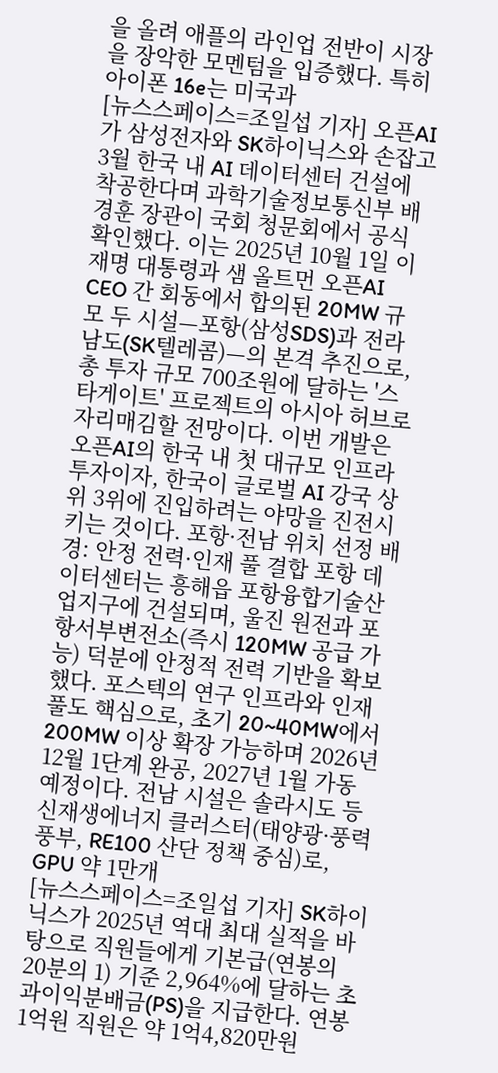을 올려 애플의 라인업 전반이 시장을 장악한 모멘텀을 입증했다. 특히 아이폰 16e는 미국과
[뉴스스페이스=조일섭 기자] 오픈AI가 삼성전자와 SK하이닉스와 손잡고 3월 한국 내 AI 데이터센터 건설에 착공한다며 과학기술정보통신부 배경훈 장관이 국회 청문회에서 공식 확인했다. 이는 2025년 10월 1일 이재명 대통령과 샘 올트먼 오픈AI CEO 간 회동에서 합의된 20MW 규모 두 시설—포항(삼성SDS)과 전라남도(SK텔레콤)—의 본격 추진으로, 총 투자 규모 700조원에 달하는 '스타게이트' 프로젝트의 아시아 허브로 자리매김할 전망이다. 이번 개발은 오픈AI의 한국 내 첫 대규모 인프라 투자이자, 한국이 글로벌 AI 강국 상위 3위에 진입하려는 야망을 진전시키는 것이다. 포항·전남 위치 선정 배경: 안정 전력·인재 풀 결합 포항 데이터센터는 흥해읍 포항융합기술산업지구에 건설되며, 울진 원전과 포항서부변전소(즉시 120MW 공급 가능) 덕분에 안정적 전력 기반을 확보했다. 포스텍의 연구 인프라와 인재 풀도 핵심으로, 초기 20~40MW에서 200MW 이상 확장 가능하며 2026년 12월 1단계 완공, 2027년 1월 가동 예정이다. 전남 시설은 솔라시도 등 신재생에너지 클러스터(태양광·풍력 풍부, RE100 산단 정책 중심)로, GPU 약 1만개
[뉴스스페이스=조일섭 기자] SK하이닉스가 2025년 역대 최대 실적을 바탕으로 직원들에게 기본급(연봉의 20분의 1) 기준 2,964%에 달하는 초과이익분배금(PS)을 지급한다. 연봉 1억원 직원은 약 1억4,820만원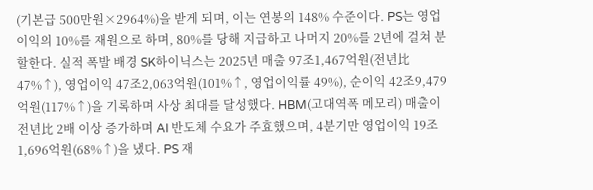(기본급 500만원×2964%)을 받게 되며, 이는 연봉의 148% 수준이다. PS는 영업이익의 10%를 재원으로 하며, 80%를 당해 지급하고 나머지 20%를 2년에 걸쳐 분할한다. 실적 폭발 배경 SK하이닉스는 2025년 매출 97조1,467억원(전년比 47%↑), 영업이익 47조2,063억원(101%↑, 영업이익률 49%), 순이익 42조9,479억원(117%↑)을 기록하며 사상 최대를 달성했다. HBM(고대역폭 메모리) 매출이 전년比 2배 이상 증가하며 AI 반도체 수요가 주효했으며, 4분기만 영업이익 19조1,696억원(68%↑)을 냈다. PS 재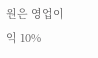원은 영업이익 10%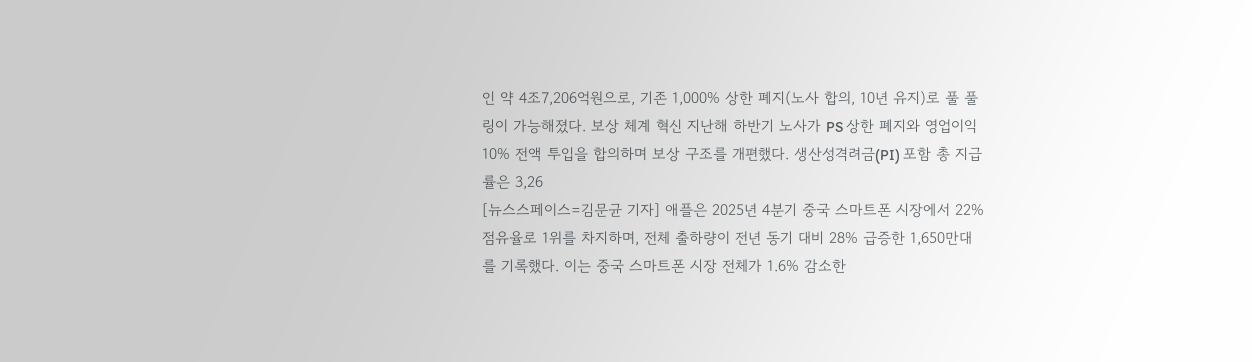인 약 4조7,206억원으로, 기존 1,000% 상한 폐지(노사 합의, 10년 유지)로 풀 풀링이 가능해졌다. 보상 체계 혁신 지난해 하반기 노사가 PS 상한 폐지와 영업이익 10% 전액 투입을 합의하며 보상 구조를 개편했다. 생산성격려금(PI) 포함 총 지급률은 3,26
[뉴스스페이스=김문균 기자] 애플은 2025년 4분기 중국 스마트폰 시장에서 22% 점유율로 1위를 차지하며, 전체 출하량이 전년 동기 대비 28% 급증한 1,650만대를 기록했다. 이는 중국 스마트폰 시장 전체가 1.6% 감소한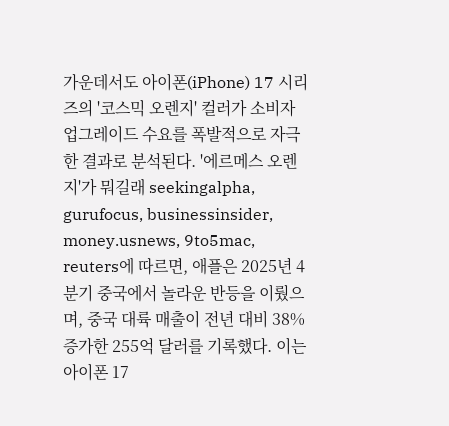가운데서도 아이폰(iPhone) 17 시리즈의 '코스믹 오렌지' 컬러가 소비자 업그레이드 수요를 폭발적으로 자극한 결과로 분석된다. '에르메스 오렌지'가 뭐길래 seekingalpha, gurufocus, businessinsider, money.usnews, 9to5mac, reuters에 따르면, 애플은 2025년 4분기 중국에서 놀라운 반등을 이뤘으며, 중국 대륙 매출이 전년 대비 38% 증가한 255억 달러를 기록했다. 이는 아이폰 17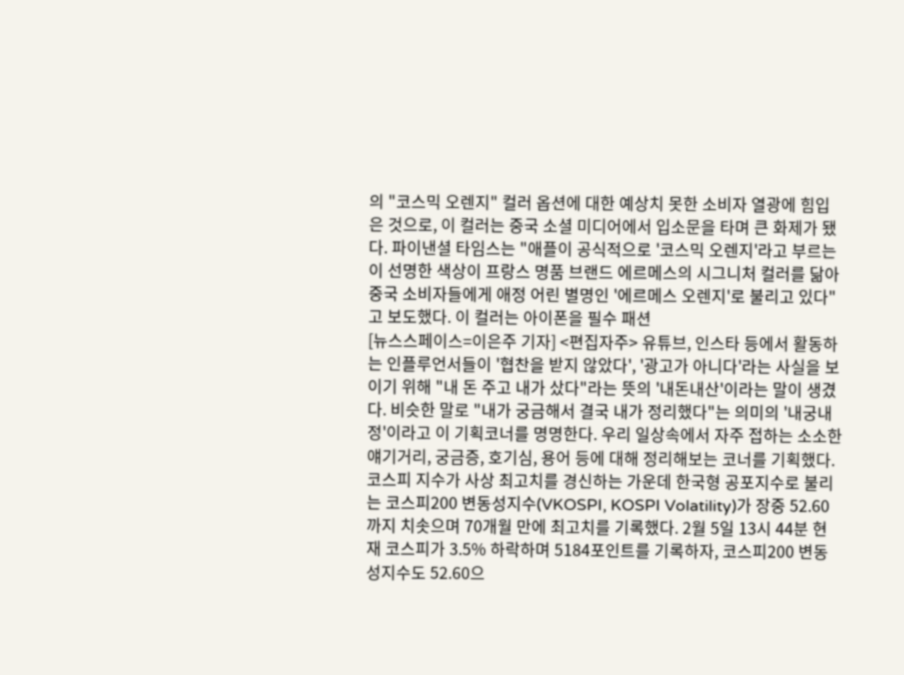의 "코스믹 오렌지" 컬러 옵션에 대한 예상치 못한 소비자 열광에 힘입은 것으로, 이 컬러는 중국 소셜 미디어에서 입소문을 타며 큰 화제가 됐다. 파이낸셜 타임스는 "애플이 공식적으로 '코스믹 오렌지'라고 부르는 이 선명한 색상이 프랑스 명품 브랜드 에르메스의 시그니처 컬러를 닮아 중국 소비자들에게 애정 어린 별명인 '에르메스 오렌지'로 불리고 있다"고 보도했다. 이 컬러는 아이폰을 필수 패션
[뉴스스페이스=이은주 기자] <편집자주> 유튜브, 인스타 등에서 활동하는 인플루언서들이 '협찬을 받지 않았다', '광고가 아니다'라는 사실을 보이기 위해 "내 돈 주고 내가 샀다"라는 뜻의 '내돈내산'이라는 말이 생겼다. 비슷한 말로 "내가 궁금해서 결국 내가 정리했다"는 의미의 '내궁내정'이라고 이 기획코너를 명명한다. 우리 일상속에서 자주 접하는 소소한 얘기거리, 궁금증, 호기심, 용어 등에 대해 정리해보는 코너를 기획했다. 코스피 지수가 사상 최고치를 경신하는 가운데 한국형 공포지수로 불리는 코스피200 변동성지수(VKOSPI, KOSPI Volatility)가 장중 52.60까지 치솟으며 70개월 만에 최고치를 기록했다. 2월 5일 13시 44분 현재 코스피가 3.5% 하락하며 5184포인트를 기록하자, 코스피200 변동성지수도 52.60으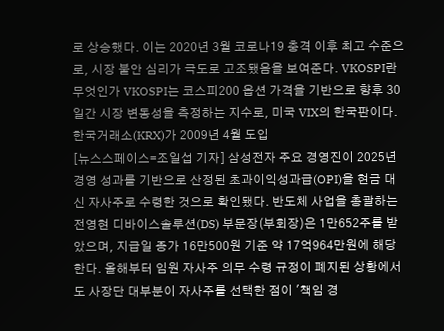로 상승했다. 이는 2020년 3월 코로나19 충격 이후 최고 수준으로, 시장 불안 심리가 극도로 고조됐음을 보여준다. VKOSPI란 무엇인가 VKOSPI는 코스피200 옵션 가격을 기반으로 향후 30일간 시장 변동성을 측정하는 지수로, 미국 VIX의 한국판이다. 한국거래소(KRX)가 2009년 4월 도입
[뉴스스페이스=조일섭 기자] 삼성전자 주요 경영진이 2025년 경영 성과를 기반으로 산정된 초과이익성과급(OPI)을 현금 대신 자사주로 수령한 것으로 확인됐다. 반도체 사업을 총괄하는 전영현 디바이스솔루션(DS) 부문장(부회장)은 1만652주를 받았으며, 지급일 종가 16만500원 기준 약 17억964만원에 해당한다. 올해부터 임원 자사주 의무 수령 규정이 폐지된 상황에서도 사장단 대부분이 자사주를 선택한 점이 '책임 경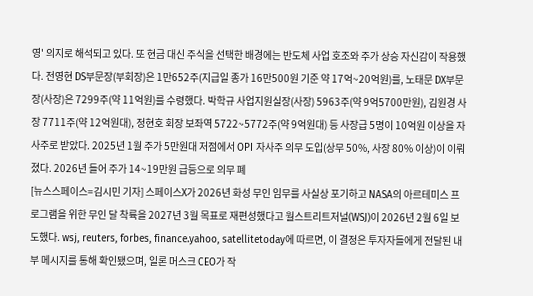영' 의지로 해석되고 있다. 또 현금 대신 주식을 선택한 배경에는 반도체 사업 호조와 주가 상승 자신감이 작용했다. 전영현 DS부문장(부회장)은 1만652주(지급일 종가 16만500원 기준 약 17억~20억원)를, 노태문 DX부문장(사장)은 7299주(약 11억원)를 수령했다. 박학규 사업지원실장(사장) 5963주(약 9억5700만원), 김원경 사장 7711주(약 12억원대), 정현호 회장 보좌역 5722~5772주(약 9억원대) 등 사장급 5명이 10억원 이상을 자사주로 받았다. 2025년 1월 주가 5만원대 저점에서 OPI 자사주 의무 도입(상무 50%, 사장 80% 이상)이 이뤄졌다. 2026년 들어 주가 14~19만원 급등으로 의무 폐
[뉴스스페이스=김시민 기자] 스페이스X가 2026년 화성 무인 임무를 사실상 포기하고 NASA의 아르테미스 프로그램을 위한 무인 달 착륙을 2027년 3월 목표로 재편성했다고 월스트리트저널(WSJ)이 2026년 2월 6일 보도했다. wsj, reuters, forbes, finance.yahoo, satellitetoday에 따르면, 이 결정은 투자자들에게 전달된 내부 메시지를 통해 확인됐으며, 일론 머스크 CEO가 작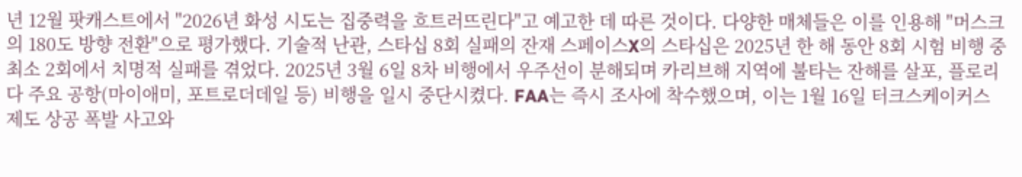년 12월 팟캐스트에서 "2026년 화성 시도는 집중력을 흐트러뜨린다"고 예고한 데 따른 것이다. 다양한 매체들은 이를 인용해 "머스크의 180도 방향 전환"으로 평가했다. 기술적 난관, 스타십 8회 실패의 잔재 스페이스X의 스타십은 2025년 한 해 동안 8회 시험 비행 중 최소 2회에서 치명적 실패를 겪었다. 2025년 3월 6일 8차 비행에서 우주선이 분해되며 카리브해 지역에 불타는 잔해를 살포, 플로리다 주요 공항(마이애미, 포트로더데일 등) 비행을 일시 중단시켰다. FAA는 즉시 조사에 착수했으며, 이는 1월 16일 터크스케이커스 제도 상공 폭발 사고와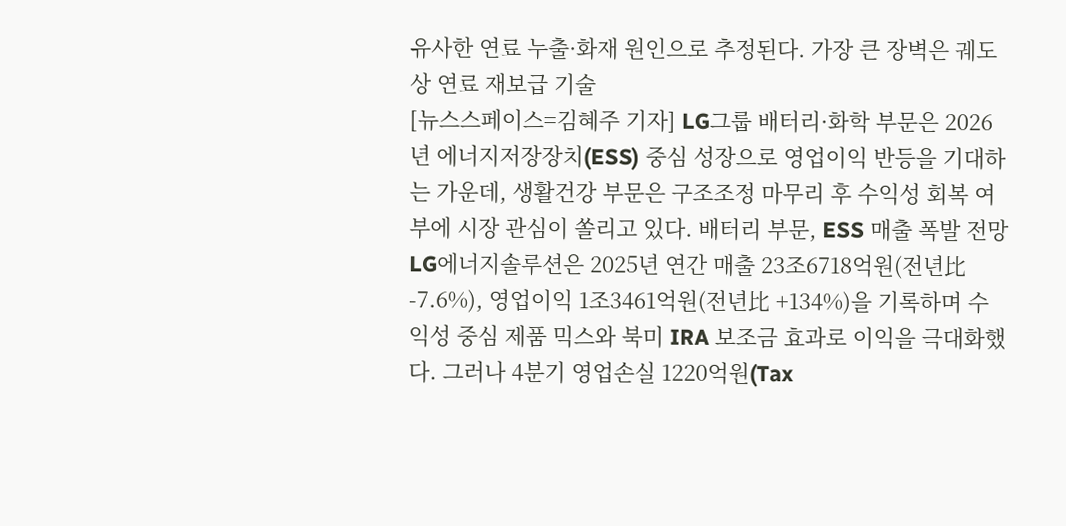유사한 연료 누출·화재 원인으로 추정된다. 가장 큰 장벽은 궤도상 연료 재보급 기술
[뉴스스페이스=김혜주 기자] LG그룹 배터리·화학 부문은 2026년 에너지저장장치(ESS) 중심 성장으로 영업이익 반등을 기대하는 가운데, 생활건강 부문은 구조조정 마무리 후 수익성 회복 여부에 시장 관심이 쏠리고 있다. 배터리 부문, ESS 매출 폭발 전망 LG에너지솔루션은 2025년 연간 매출 23조6718억원(전년比 -7.6%), 영업이익 1조3461억원(전년比 +134%)을 기록하며 수익성 중심 제품 믹스와 북미 IRA 보조금 효과로 이익을 극대화했다. 그러나 4분기 영업손실 1220억원(Tax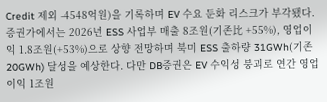Credit 제외 -4548억원)을 기록하며 EV 수요 둔화 리스크가 부각됐다. 증권가에서는 2026년 ESS 사업부 매출 8조원(기존比 +55%), 영업이익 1.8조원(+53%)으로 상향 전망하며 북미 ESS 출하량 31GWh(기존 20GWh) 달성을 예상한다. 다만 DB증권은 EV 수익성 붕괴로 연간 영업이익 1조원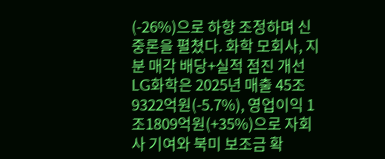(-26%)으로 하향 조정하며 신중론을 펼쳤다. 화학 모회사, 지분 매각 배당+실적 점진 개선 LG화학은 2025년 매출 45조9322억원(-5.7%), 영업이익 1조1809억원(+35%)으로 자회사 기여와 북미 보조금 확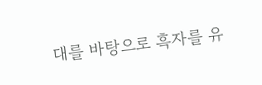대를 바탕으로 흑자를 유